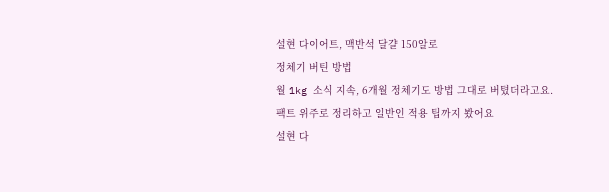설현 다이어트, 맥반석 달걀 150알로
정체기 버틴 방법
월 1kg 소식 지속, 6개월 정체기도 방법 그대로 버텼더라고요. 팩트 위주로 정리하고 일반인 적용 팁까지 봤어요
설현 다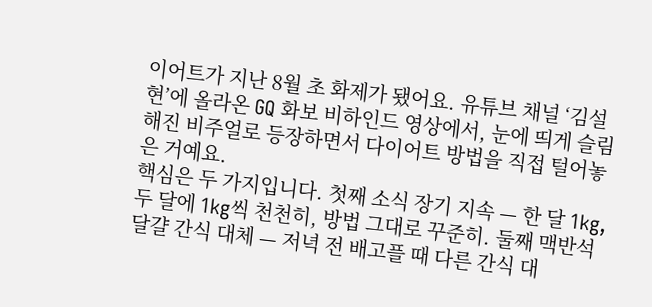이어트가 지난 8월 초 화제가 됐어요. 유튜브 채널 ‘김설현’에 올라온 GQ 화보 비하인드 영상에서, 눈에 띄게 슬림해진 비주얼로 등장하면서 다이어트 방법을 직접 털어놓은 거예요.
핵심은 두 가지입니다. 첫째 소식 장기 지속 — 한 달 1kg, 두 달에 1kg씩 천천히, 방법 그대로 꾸준히. 둘째 맥반석 달걀 간식 대체 — 저녁 전 배고플 때 다른 간식 대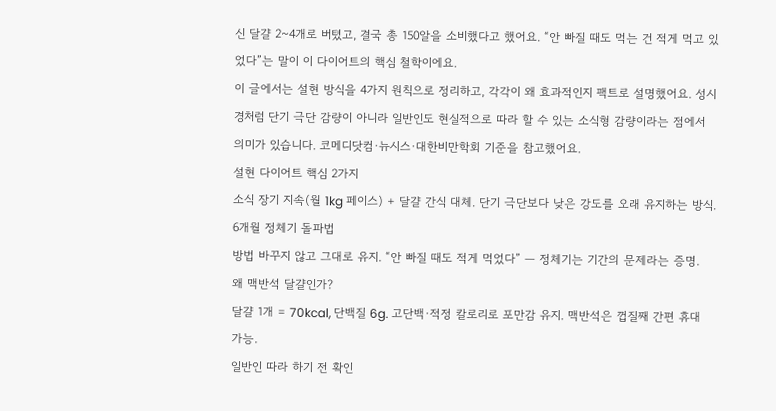신 달걀 2~4개로 버텼고, 결국 총 150알을 소비했다고 했어요. “안 빠질 때도 먹는 건 적게 먹고 있었다”는 말이 이 다이어트의 핵심 철학이에요.
이 글에서는 설현 방식을 4가지 원칙으로 정리하고, 각각이 왜 효과적인지 팩트로 설명했어요. 성시경처럼 단기 극단 감량이 아니라 일반인도 현실적으로 따라 할 수 있는 소식형 감량이라는 점에서 의미가 있습니다. 코메디닷컴·뉴시스·대한비만학회 기준을 참고했어요.
설현 다이어트 핵심 2가지
소식 장기 지속(월 1kg 페이스) + 달걀 간식 대체. 단기 극단보다 낮은 강도를 오래 유지하는 방식.
6개월 정체기 돌파법
방법 바꾸지 않고 그대로 유지. “안 빠질 때도 적게 먹었다” — 정체기는 기간의 문제라는 증명.
왜 맥반석 달걀인가?
달걀 1개 = 70kcal, 단백질 6g. 고단백·적정 칼로리로 포만감 유지. 맥반석은 껍질째 간편 휴대 가능.
일반인 따라 하기 전 확인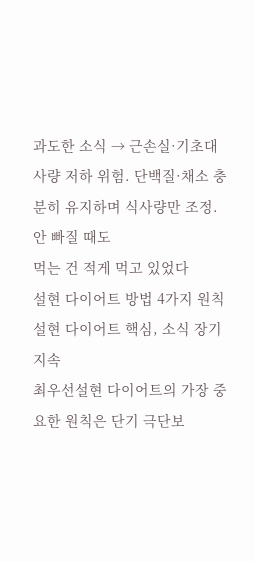과도한 소식 → 근손실·기초대사량 저하 위험. 단백질·채소 충분히 유지하며 식사량만 조정.
안 빠질 때도
먹는 건 적게 먹고 있었다
설현 다이어트 방법 4가지 원칙
설현 다이어트 핵심, 소식 장기 지속
최우선설현 다이어트의 가장 중요한 원칙은 단기 극단보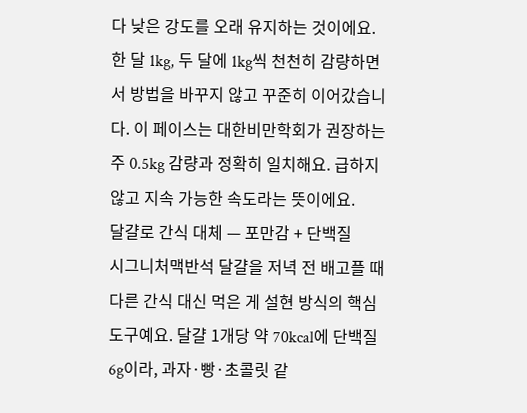다 낮은 강도를 오래 유지하는 것이에요. 한 달 1kg, 두 달에 1kg씩 천천히 감량하면서 방법을 바꾸지 않고 꾸준히 이어갔습니다. 이 페이스는 대한비만학회가 권장하는 주 0.5kg 감량과 정확히 일치해요. 급하지 않고 지속 가능한 속도라는 뜻이에요.
달걀로 간식 대체 — 포만감 + 단백질
시그니처맥반석 달걀을 저녁 전 배고플 때 다른 간식 대신 먹은 게 설현 방식의 핵심 도구예요. 달걀 1개당 약 70kcal에 단백질 6g이라, 과자·빵·초콜릿 같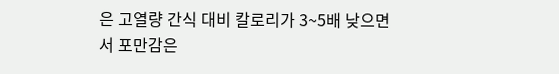은 고열량 간식 대비 칼로리가 3~5배 낮으면서 포만감은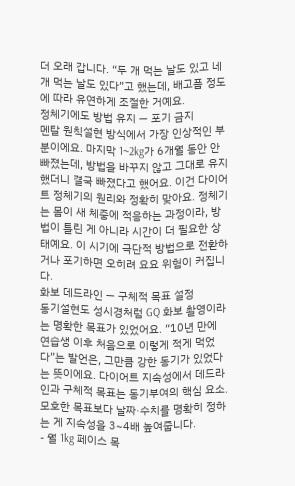더 오래 갑니다. “두 개 먹는 날도 있고 네 개 먹는 날도 있다”고 했는데, 배고픔 정도에 따라 유연하게 조절한 거예요.
정체기에도 방법 유지 — 포기 금지
멘탈 원칙설현 방식에서 가장 인상적인 부분이에요. 마지막 1~2kg가 6개월 동안 안 빠졌는데, 방법을 바꾸지 않고 그대로 유지했더니 결국 빠졌다고 했어요. 이건 다이어트 정체기의 원리와 정확히 맞아요. 정체기는 몸이 새 체중에 적응하는 과정이라, 방법이 틀린 게 아니라 시간이 더 필요한 상태예요. 이 시기에 극단적 방법으로 전환하거나 포기하면 오히려 요요 위험이 커집니다.
화보 데드라인 — 구체적 목표 설정
동기설현도 성시경처럼 GQ 화보 촬영이라는 명확한 목표가 있었어요. “10년 만에 연습생 이후 처음으로 이렇게 적게 먹었다”는 발언은, 그만큼 강한 동기가 있었다는 뜻이에요. 다이어트 지속성에서 데드라인과 구체적 목표는 동기부여의 핵심 요소. 모호한 목표보다 날짜·수치를 명확히 정하는 게 지속성을 3~4배 높여줍니다.
- 월 1kg 페이스 목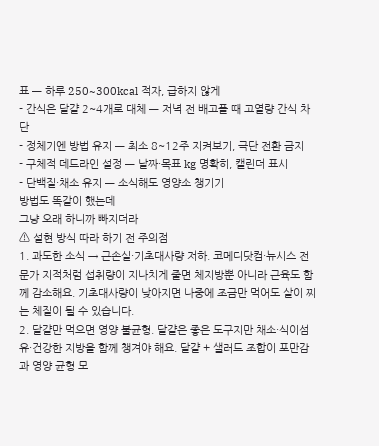표 — 하루 250~300kcal 적자, 급하지 않게
- 간식은 달걀 2~4개로 대체 — 저녁 전 배고플 때 고열량 간식 차단
- 정체기엔 방법 유지 — 최소 8~12주 지켜보기, 극단 전환 금지
- 구체적 데드라인 설정 — 날짜·목표 kg 명확히, 캘린더 표시
- 단백질·채소 유지 — 소식해도 영양소 챙기기
방법도 똑같이 했는데
그냥 오래 하니까 빠지더라
⚠ 설현 방식 따라 하기 전 주의점
1. 과도한 소식 → 근손실·기초대사량 저하. 코메디닷컴·뉴시스 전문가 지적처럼 섭취량이 지나치게 줄면 체지방뿐 아니라 근육도 함께 감소해요. 기초대사량이 낮아지면 나중에 조금만 먹어도 살이 찌는 체질이 될 수 있습니다.
2. 달걀만 먹으면 영양 불균형. 달걀은 좋은 도구지만 채소·식이섬유·건강한 지방을 함께 챙겨야 해요. 달걀 + 샐러드 조합이 포만감과 영양 균형 모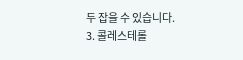두 잡을 수 있습니다.
3. 콜레스테롤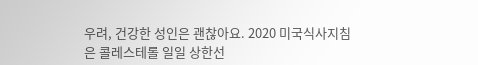우려, 건강한 성인은 괜찮아요. 2020 미국식사지침은 콜레스테롤 일일 상한선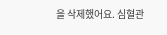을 삭제했어요. 심혈관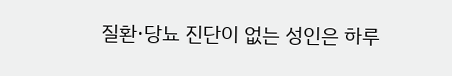질환·당뇨 진단이 없는 성인은 하루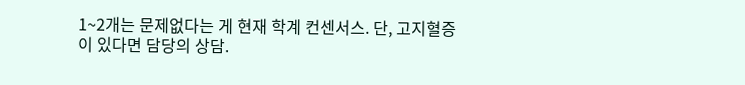1~2개는 문제없다는 게 현재 학계 컨센서스. 단, 고지혈증이 있다면 담당의 상담.